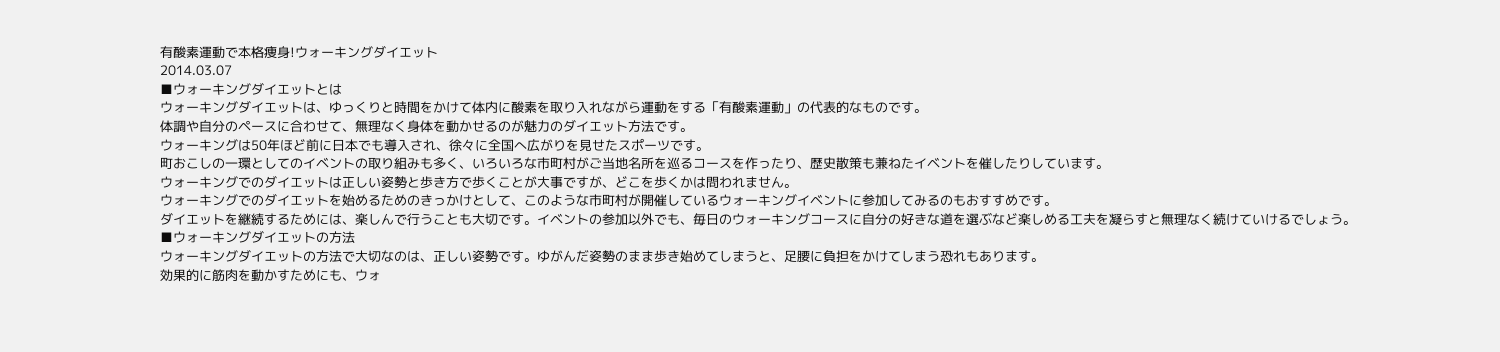有酸素運動で本格痩身!ウォーキングダイエット
2014.03.07
■ウォーキングダイエットとは
ウォーキングダイエットは、ゆっくりと時間をかけて体内に酸素を取り入れながら運動をする「有酸素運動」の代表的なものです。
体調や自分のペースに合わせて、無理なく身体を動かせるのが魅力のダイエット方法です。
ウォーキングは50年ほど前に日本でも導入され、徐々に全国へ広がりを見せたスポーツです。
町おこしの一環としてのイベントの取り組みも多く、いろいろな市町村がご当地名所を巡るコースを作ったり、歴史散策も兼ねたイベントを催したりしています。
ウォーキングでのダイエットは正しい姿勢と歩き方で歩くことが大事ですが、どこを歩くかは問われません。
ウォーキングでのダイエットを始めるためのきっかけとして、このような市町村が開催しているウォーキングイベントに参加してみるのもおすすめです。
ダイエットを継続するためには、楽しんで行うことも大切です。イベントの参加以外でも、毎日のウォーキングコースに自分の好きな道を選ぶなど楽しめる工夫を凝らすと無理なく続けていけるでしょう。
■ウォーキングダイエットの方法
ウォーキングダイエットの方法で大切なのは、正しい姿勢です。ゆがんだ姿勢のまま歩き始めてしまうと、足腰に負担をかけてしまう恐れもあります。
効果的に筋肉を動かすためにも、ウォ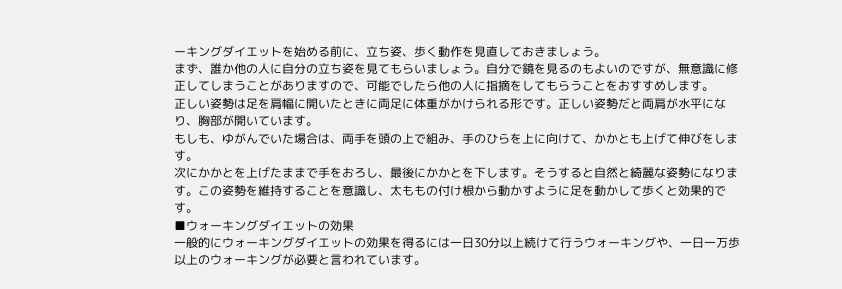ーキングダイエットを始める前に、立ち姿、歩く動作を見直しておきましょう。
まず、誰か他の人に自分の立ち姿を見てもらいましょう。自分で鏡を見るのもよいのですが、無意識に修正してしまうことがありますので、可能でしたら他の人に指摘をしてもらうことをおすすめします。
正しい姿勢は足を肩幅に開いたときに両足に体重がかけられる形です。正しい姿勢だと両肩が水平になり、胸部が開いています。
もしも、ゆがんでいた場合は、両手を頭の上で組み、手のひらを上に向けて、かかとも上げて伸びをします。
次にかかとを上げたままで手をおろし、最後にかかとを下します。そうすると自然と綺麗な姿勢になります。この姿勢を維持することを意識し、太ももの付け根から動かすように足を動かして歩くと効果的です。
■ウォーキングダイエットの効果
一般的にウォーキングダイエットの効果を得るには一日30分以上続けて行うウォーキングや、一日一万歩以上のウォーキングが必要と言われています。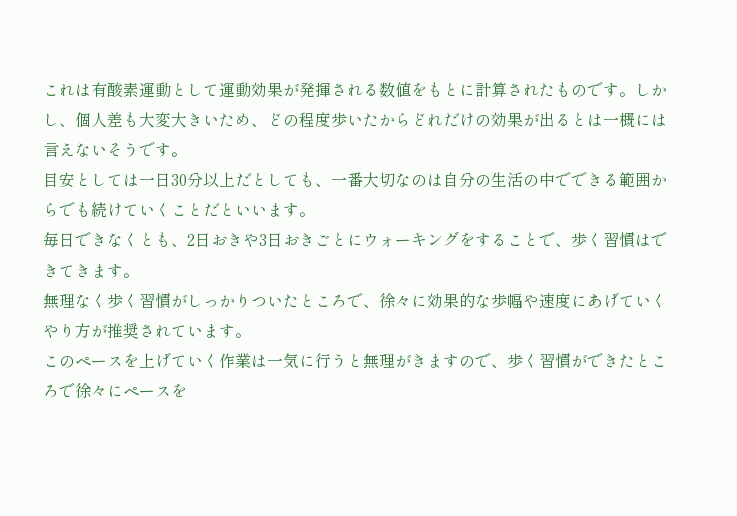これは有酸素運動として運動効果が発揮される数値をもとに計算されたものです。しかし、個人差も大変大きいため、どの程度歩いたからどれだけの効果が出るとは一概には言えないそうです。
目安としては一日30分以上だとしても、一番大切なのは自分の生活の中でできる範囲からでも続けていくことだといいます。
毎日できなくとも、2日おきや3日おきごとにウォーキングをすることで、歩く習慣はできてきます。
無理なく歩く習慣がしっかりついたところで、徐々に効果的な歩幅や速度にあげていくやり方が推奨されています。
このペースを上げていく作業は一気に行うと無理がきますので、歩く習慣ができたところで徐々にペースを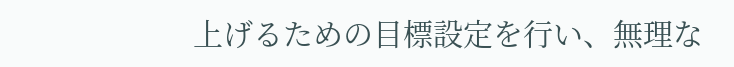上げるための目標設定を行い、無理な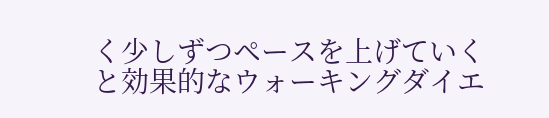く少しずつペースを上げていくと効果的なウォーキングダイエ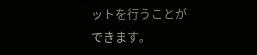ットを行うことができます。